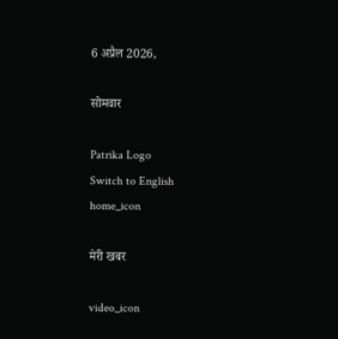6 अप्रैल 2026,

सोमवार

Patrika Logo
Switch to English
home_icon

मेरी खबर

video_icon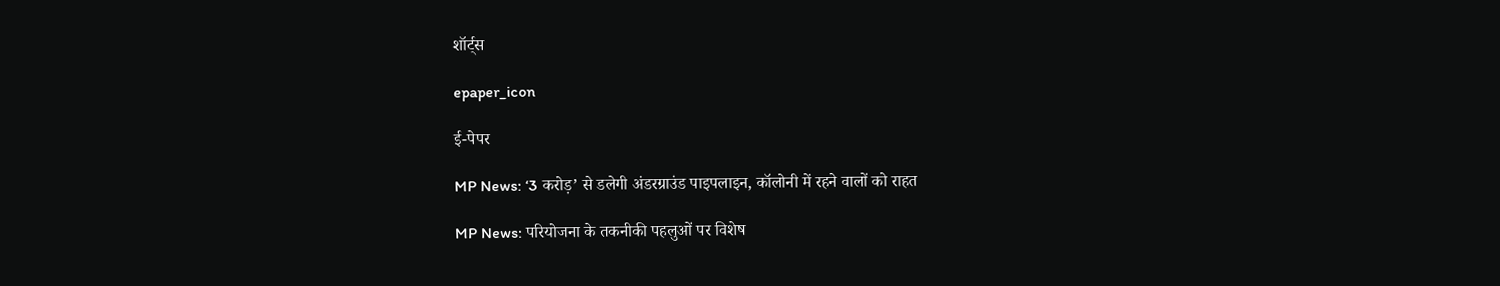शॉर्ट्स

epaper_icon

ई-पेपर

MP News: ‘3 करोड़’ से डलेगी अंडरग्राउंड पाइपलाइन, कॉलोनी में रहने वालों को राहत

MP News: परियोजना के तकनीकी पहलुओं पर विशेष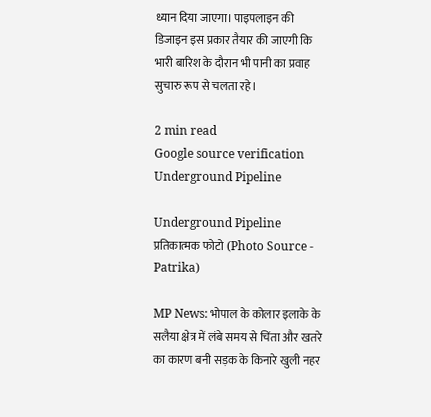ध्यान दिया जाएगा। पाइपलाइन की डिजाइन इस प्रकार तैयार की जाएगी कि भारी बारिश के दौरान भी पानी का प्रवाह सुचारु रूप से चलता रहे।

2 min read
Google source verification
Underground Pipeline

Underground Pipeline प्रतिकात्मक फोटो (Photo Source - Patrika)

MP News: भोपाल के कोलार इलाके के सलैया क्षेत्र में लंबे समय से चिंता और खतरे का कारण बनी सड़क के किनारे खुली नहर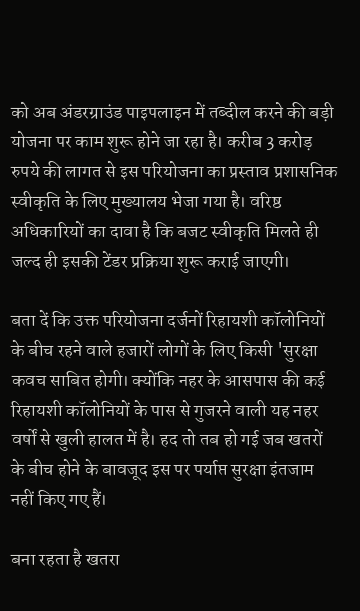को अब अंडरग्राउंड पाइपलाइन में तब्दील करने की बड़ी योजना पर काम शुरू होने जा रहा है। करीब 3 करोड़ रुपये की लागत से इस परियोजना का प्रस्ताव प्रशासनिक स्वीकृति के लिए मुख्यालय भेजा गया है। वरिष्ठ अधिकारियों का दावा है कि बजट स्वीकृति मिलते ही जल्द ही इसकी टेंडर प्रक्रिया शुरू कराई जाएगी।

बता दें कि उक्त परियोजना दर्जनों रिहायशी कॉलोनियों के बीच रहने वाले हजारों लोगों के लिए किसी 'सुरक्षा कवच साबित होगी। क्योंकि नहर के आसपास की कई रिहायशी कॉलोनियों के पास से गुजरने वाली यह नहर वर्षों से खुली हालत में है। हद तो तब हो गई जब खतरों के बीच होने के बावजूद इस पर पर्याप्त सुरक्षा इंतजाम नहीं किए गए हैं।

बना रहता है खतरा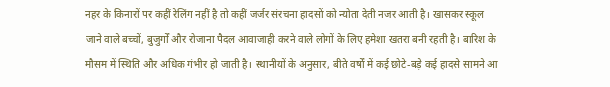नहर के किनारों पर कहीं रेलिंग नहीं है तो कहीं जर्जर संरचना हादसों को न्योता देती नजर आती है। खासकर स्कूल जाने वाले बच्चों, बुजुर्गों और रोजाना पैदल आवाजाही करने वाले लोगों के लिए हमेशा खतरा बनी रहती है। बारिश के मौसम में स्थिति और अधिक गंभीर हो जाती है। स्थानीयों के अनुसार, बीते वर्षों में कई छोटे-बड़े कई हादसे सामने आ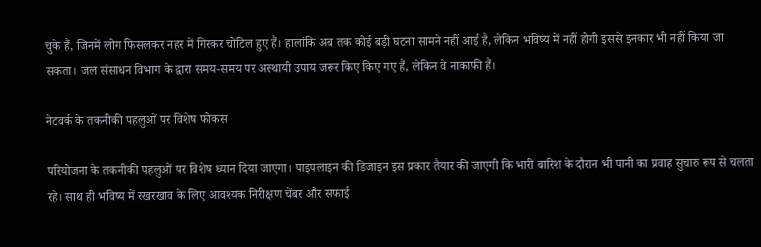चुके हैं, जिनमें लोग फिसलकर नहर में गिरकर चोटिल हुए हैं। हालांकि अब तक कोई बड़ी घटना सामने नहीं आई है, लेकिन भविष्य में नहीं होगी इससे इनकार भी नहीं किया जा सकता। जल संसाधन विभाग के द्वारा समय-समय पर अस्थायी उपाय जरूर किए किए गए हैं, लेकिन वे नाकाफी हैं।

नेटवर्क के तकनीकी पहलुओं पर विशेष फोकस

परियोजना के तकनीकी पहलुओं पर विशेष ध्यान दिया जाएगा। पाइपलाइन की डिजाइन इस प्रकार तैयार की जाएगी कि भारी बारिश के दौरान भी पानी का प्रवाह सुचारु रूप से चलता रहे। साथ ही भविष्य में रखरखाव के लिए आवश्यक निरीक्षण चेंबर और सफाई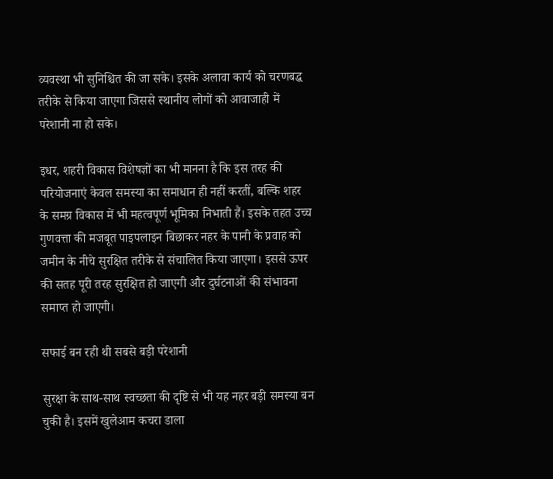व्यवस्था भी सुनिश्चित की जा सके। इसके अलावा कार्य को चरणबद्ध तरीके से किया जाएगा जिससे स्थानीय लोगों को आवाजाही में परेशानी ना हो सके।

इधर, शहरी विकास विशेषज्ञों का भी मानना है कि इस तरह की परियोजनाएं केवल समस्या का समाधान ही नहीं करतीं, बल्कि शहर के समग्र विकास में भी महत्वपूर्ण भूमिका निभाती हैं। इसके तहत उच्च गुणवत्ता की मजबूत पाइपलाइन बिछाकर नहर के पानी के प्रवाह को जमीन के नीचे सुरक्षित तरीके से संचालित किया जाएगा। इससे ऊपर की सतह पूरी तरह सुरक्षित हो जाएगी और दुर्घटनाओं की संभावना समाप्त हो जाएगी।

सफाई बन रही थी सबसे बड़ी परेशानी

सुरक्षा के साथ-साथ स्वच्छता की दृष्टि से भी यह नहर बड़ी समस्या बन चुकी है। इसमें खुलेआम कचरा डाला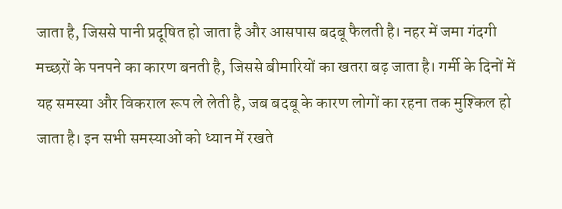जाता है, जिससे पानी प्रदूषित हो जाता है और आसपास बदबू फैलती है। नहर में जमा गंदगी मच्छरों के पनपने का कारण बनती है, जिससे बीमारियों का खतरा बढ़ जाता है। गर्मी के दिनों में यह समस्या और विकराल रूप ले लेती है, जब बदबू के कारण लोगों का रहना तक मुश्किल हो जाता है। इन सभी समस्याओं को ध्यान में रखते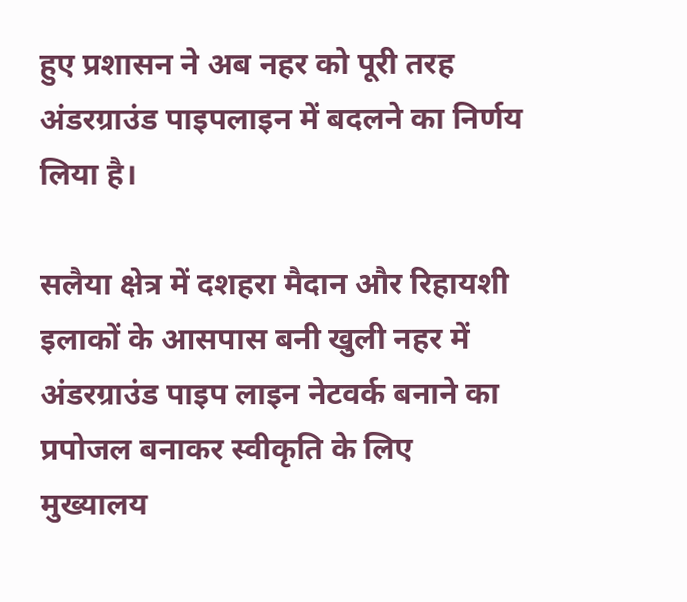हुए प्रशासन ने अब नहर को पूरी तरह अंडरग्राउंड पाइपलाइन में बदलने का निर्णय लिया है।

सलैया क्षेत्र में दशहरा मैदान और रिहायशी इलाकों के आसपास बनी खुली नहर में अंडरग्राउंड पाइप लाइन नेटवर्क बनाने का प्रपोजल बनाकर स्वीकृति के लिए मुख्यालय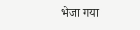भेजा गया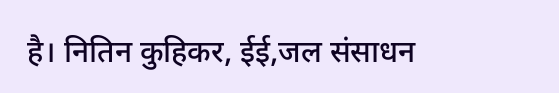है। नितिन कुहिकर, ईई,जल संसाधन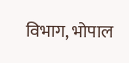विभाग, भोपाल